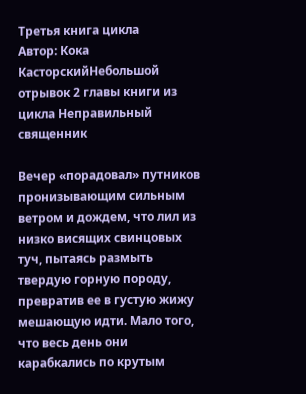Третья книга цикла
Автор: Кока КасторскийНебольшой отрывок 2 главы книги из цикла Неправильный священник

Вечер «порадовал» путников пронизывающим сильным ветром и дождем, что лил из низко висящих свинцовых туч, пытаясь размыть твердую горную породу, превратив ее в густую жижу мешающую идти. Мало того, что весь день они карабкались по крутым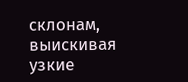склонам, выискивая узкие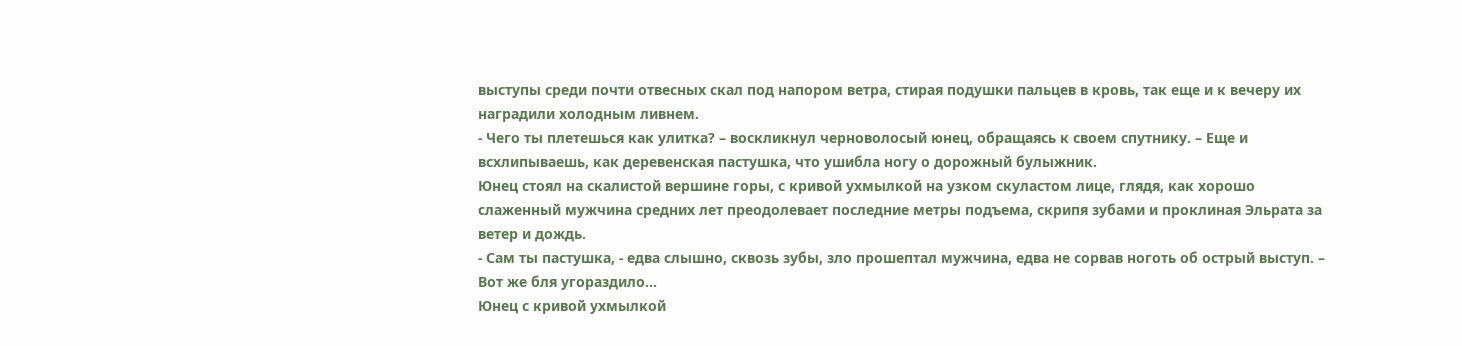выступы среди почти отвесных скал под напором ветра, стирая подушки пальцев в кровь, так еще и к вечеру их наградили холодным ливнем.
- Чего ты плетешься как улитка? – воскликнул черноволосый юнец, обращаясь к своем спутнику. – Еще и всхлипываешь, как деревенская пастушка, что ушибла ногу о дорожный булыжник.
Юнец стоял на скалистой вершине горы, с кривой ухмылкой на узком скуластом лице, глядя, как хорошо слаженный мужчина средних лет преодолевает последние метры подъема, скрипя зубами и проклиная Эльрата за ветер и дождь.
- Сам ты пастушка, - едва слышно, сквозь зубы, зло прошептал мужчина, едва не сорвав ноготь об острый выступ. – Вот же бля угораздило…
Юнец с кривой ухмылкой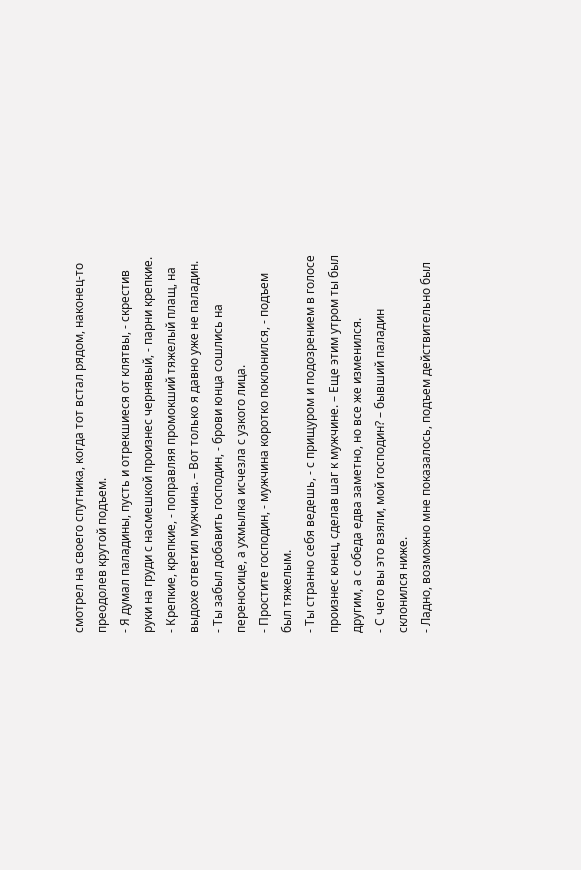смотрел на своего спутника, когда тот встал рядом, наконец-то преодолев крутой подъем.
- Я думал паладины, пусть и отрекшиеся от клятвы, - скрестив руки на груди с насмешкой произнес чернявый, - парни крепкие.
- Крепкие, крепкие, - поправляя промокший тяжелый плащ, на выдохе ответил мужчина. – Вот только я давно уже не паладин.
- Ты забыл добавить господин, - брови юнца сошлись на переносице, а ухмылка исчезла с узкого лица.
- Простите господин, - мужчина коротко поклонился, - подъем был тяжелым.
- Ты странно себя ведешь, - с прищуром и подозрением в голосе произнес юнец, сделав шаг к мужчине. – Еще этим утром ты был другим, а с обеда едва заметно, но все же изменился.
- С чего вы это взяли, мой господин? – бывший паладин склонился ниже.
- Ладно, возможно мне показалось, подъем действительно был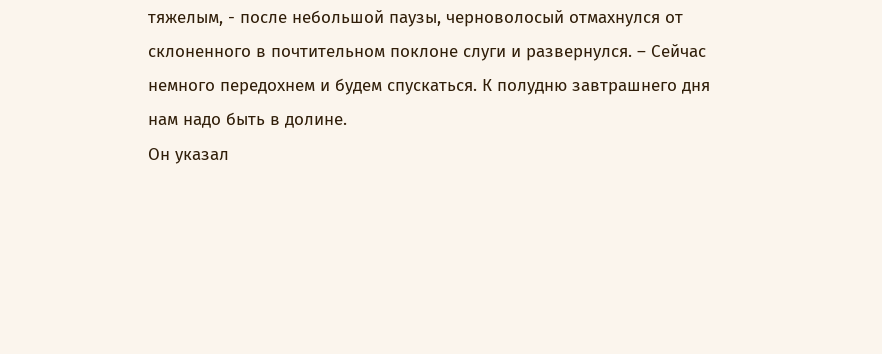тяжелым, - после небольшой паузы, черноволосый отмахнулся от склоненного в почтительном поклоне слуги и развернулся. – Сейчас немного передохнем и будем спускаться. К полудню завтрашнего дня нам надо быть в долине.
Он указал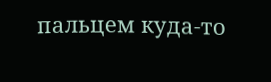пальцем куда-то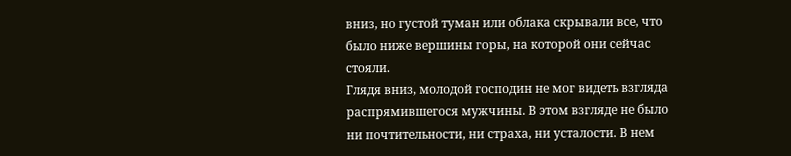вниз, но густой туман или облака скрывали все, что было ниже вершины горы, на которой они сейчас стояли.
Глядя вниз, молодой господин не мог видеть взгляда распрямившегося мужчины. В этом взгляде не было ни почтительности, ни страха, ни усталости. В нем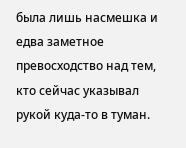была лишь насмешка и едва заметное превосходство над тем, кто сейчас указывал рукой куда-то в туман.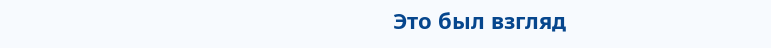Это был взгляд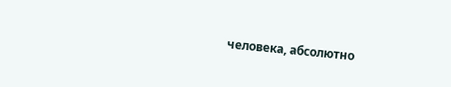человека, абсолютно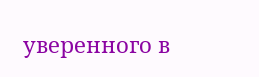уверенного в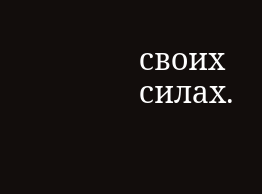своих силах.